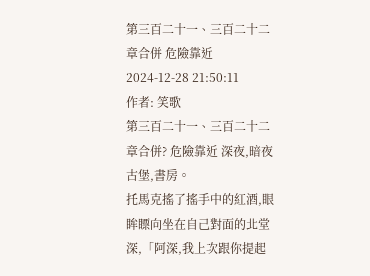第三百二十一、三百二十二章合併 危險靠近
2024-12-28 21:50:11
作者: 笑歌
第三百二十一、三百二十二章合併? 危險靠近 深夜,暗夜古堡,書房。
托馬克搖了搖手中的紅酒,眼眸瞟向坐在自己對面的北堂深,「阿深,我上次跟你提起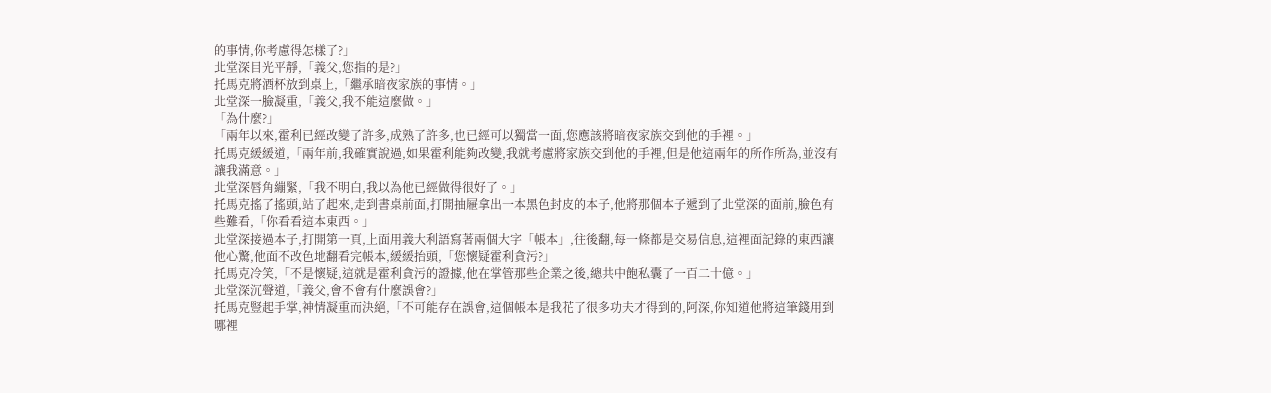的事情,你考慮得怎樣了?」
北堂深目光平靜,「義父,您指的是?」
托馬克將酒杯放到桌上,「繼承暗夜家族的事情。」
北堂深一臉凝重,「義父,我不能這麼做。」
「為什麼?」
「兩年以來,霍利已經改變了許多,成熟了許多,也已經可以獨當一面,您應該將暗夜家族交到他的手裡。」
托馬克緩緩道,「兩年前,我確實說過,如果霍利能夠改變,我就考慮將家族交到他的手裡,但是他這兩年的所作所為,並沒有讓我滿意。」
北堂深唇角繃緊,「我不明白,我以為他已經做得很好了。」
托馬克搖了搖頭,站了起來,走到書桌前面,打開抽屜拿出一本黑色封皮的本子,他將那個本子遞到了北堂深的面前,臉色有些難看,「你看看這本東西。」
北堂深接過本子,打開第一頁,上面用義大利語寫著兩個大字「帳本」,往後翻,每一條都是交易信息,這裡面記錄的東西讓他心驚,他面不改色地翻看完帳本,緩緩抬頭,「您懷疑霍利貪污?」
托馬克冷笑,「不是懷疑,這就是霍利貪污的證據,他在掌管那些企業之後,總共中飽私囊了一百二十億。」
北堂深沉聲道,「義父,會不會有什麼誤會?」
托馬克豎起手掌,神情凝重而決絕,「不可能存在誤會,這個帳本是我花了很多功夫才得到的,阿深,你知道他將這筆錢用到哪裡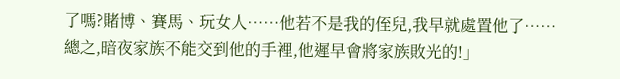了嗎?賭博、賽馬、玩女人……他若不是我的侄兒,我早就處置他了……總之,暗夜家族不能交到他的手裡,他遲早會將家族敗光的!」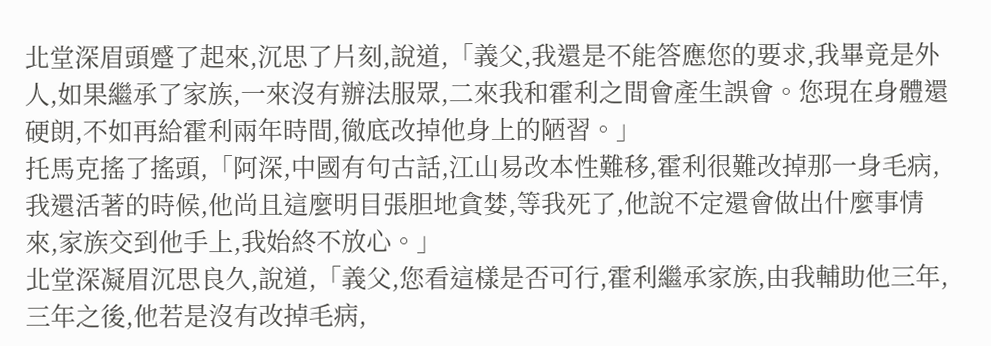北堂深眉頭蹙了起來,沉思了片刻,說道,「義父,我還是不能答應您的要求,我畢竟是外人,如果繼承了家族,一來沒有辦法服眾,二來我和霍利之間會產生誤會。您現在身體還硬朗,不如再給霍利兩年時間,徹底改掉他身上的陋習。」
托馬克搖了搖頭,「阿深,中國有句古話,江山易改本性難移,霍利很難改掉那一身毛病,我還活著的時候,他尚且這麼明目張胆地貪婪,等我死了,他說不定還會做出什麼事情來,家族交到他手上,我始終不放心。」
北堂深凝眉沉思良久,說道,「義父,您看這樣是否可行,霍利繼承家族,由我輔助他三年,三年之後,他若是沒有改掉毛病,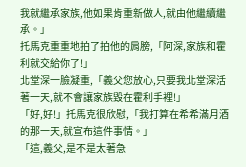我就繼承家族,他如果肯重新做人,就由他繼續繼承。」
托馬克重重地拍了拍他的肩膀,「阿深,家族和霍利就交給你了!」
北堂深一臉凝重,「義父您放心,只要我北堂深活著一天,就不會讓家族毀在霍利手裡!」
「好,好!」托馬克很欣慰,「我打算在希希滿月酒的那一天,就宣布這件事情。」
「這,義父,是不是太著急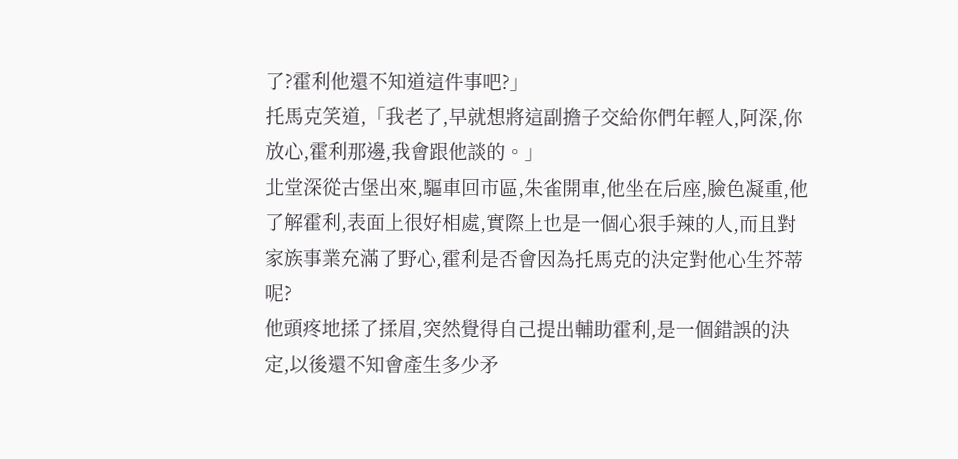了?霍利他還不知道這件事吧?」
托馬克笑道,「我老了,早就想將這副擔子交給你們年輕人,阿深,你放心,霍利那邊,我會跟他談的。」
北堂深從古堡出來,驅車回市區,朱雀開車,他坐在后座,臉色凝重,他了解霍利,表面上很好相處,實際上也是一個心狠手辣的人,而且對家族事業充滿了野心,霍利是否會因為托馬克的決定對他心生芥蒂呢?
他頭疼地揉了揉眉,突然覺得自己提出輔助霍利,是一個錯誤的決定,以後還不知會產生多少矛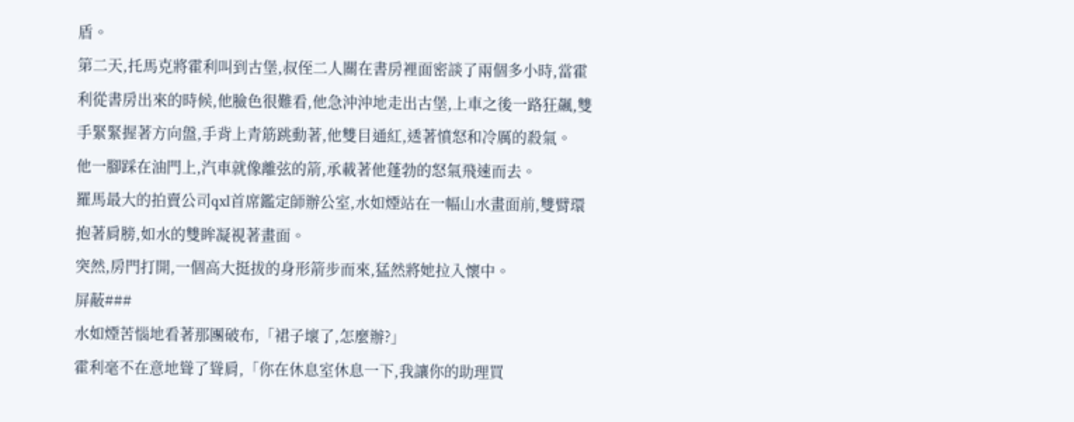盾。
第二天,托馬克將霍利叫到古堡,叔侄二人關在書房裡面密談了兩個多小時,當霍利從書房出來的時候,他臉色很難看,他急沖沖地走出古堡,上車之後一路狂飆,雙手緊緊握著方向盤,手背上青筋跳動著,他雙目通紅,透著憤怒和冷厲的殺氣。
他一腳踩在油門上,汽車就像離弦的箭,承載著他蓬勃的怒氣飛速而去。
羅馬最大的拍賣公司qxl首席鑑定師辦公室,水如煙站在一幅山水畫面前,雙臂環抱著肩膀,如水的雙眸凝視著畫面。
突然,房門打開,一個高大挺拔的身形箭步而來,猛然將她拉入懷中。
屏蔽###
水如煙苦惱地看著那團破布,「裙子壞了,怎麼辦?」
霍利毫不在意地聳了聳肩,「你在休息室休息一下,我讓你的助理買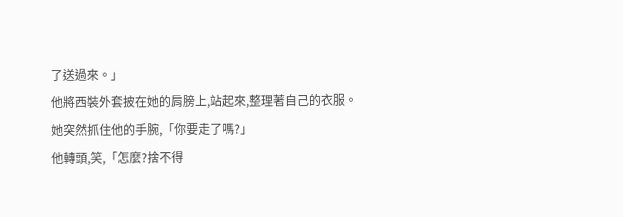了送過來。」
他將西裝外套披在她的肩膀上,站起來,整理著自己的衣服。
她突然抓住他的手腕,「你要走了嗎?」
他轉頭,笑,「怎麼?捨不得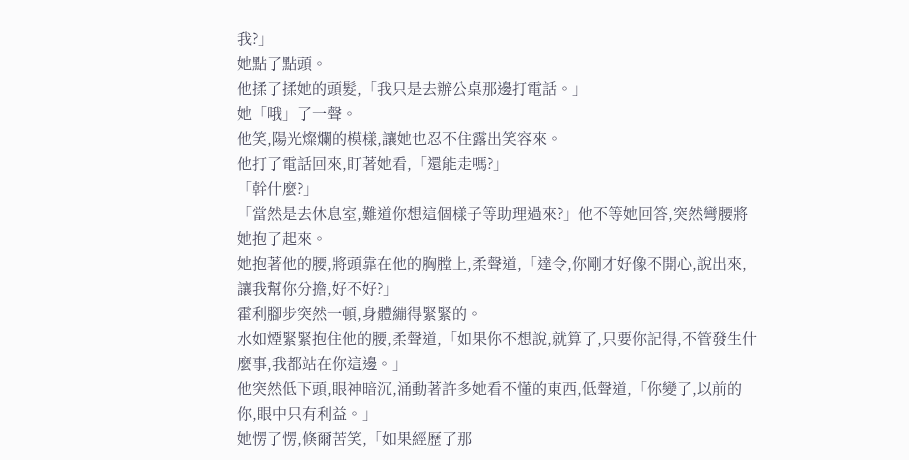我?」
她點了點頭。
他揉了揉她的頭髮,「我只是去辦公桌那邊打電話。」
她「哦」了一聲。
他笑,陽光燦爛的模樣,讓她也忍不住露出笑容來。
他打了電話回來,盯著她看,「還能走嗎?」
「幹什麼?」
「當然是去休息室,難道你想這個樣子等助理過來?」他不等她回答,突然彎腰將她抱了起來。
她抱著他的腰,將頭靠在他的胸膛上,柔聲道,「達令,你剛才好像不開心,說出來,讓我幫你分擔,好不好?」
霍利腳步突然一頓,身體繃得緊緊的。
水如煙緊緊抱住他的腰,柔聲道,「如果你不想說,就算了,只要你記得,不管發生什麼事,我都站在你這邊。」
他突然低下頭,眼神暗沉,涌動著許多她看不懂的東西,低聲道,「你變了,以前的你,眼中只有利益。」
她愣了愣,倏爾苦笑,「如果經歷了那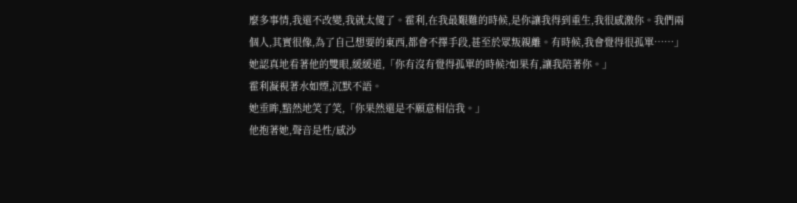麼多事情,我還不改變,我就太傻了。霍利,在我最艱難的時候,是你讓我得到重生,我很感激你。我們兩個人,其實很像,為了自己想要的東西,都會不擇手段,甚至於眾叛親離。有時候,我會覺得很孤單……」
她認真地看著他的雙眼,緩緩道,「你有沒有覺得孤單的時候?如果有,讓我陪著你。」
霍利凝視著水如煙,沉默不語。
她垂眸,黯然地笑了笑,「你果然還是不願意相信我。」
他抱著她,聲音是性/感沙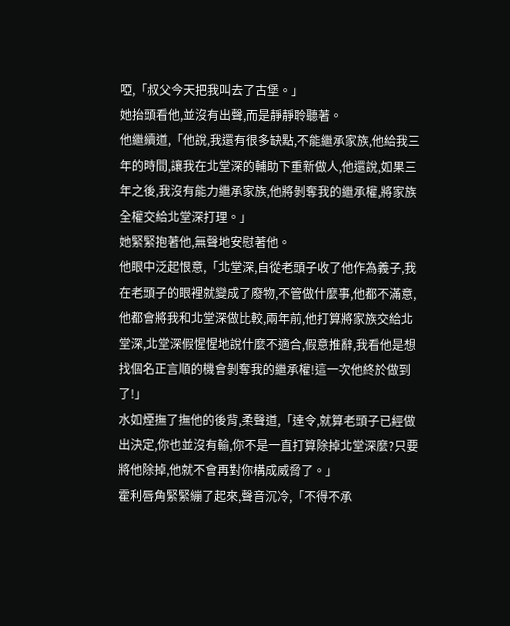啞,「叔父今天把我叫去了古堡。」
她抬頭看他,並沒有出聲,而是靜靜聆聽著。
他繼續道,「他說,我還有很多缺點,不能繼承家族,他給我三年的時間,讓我在北堂深的輔助下重新做人,他還說,如果三年之後,我沒有能力繼承家族,他將剝奪我的繼承權,將家族全權交給北堂深打理。」
她緊緊抱著他,無聲地安慰著他。
他眼中泛起恨意,「北堂深,自從老頭子收了他作為義子,我在老頭子的眼裡就變成了廢物,不管做什麼事,他都不滿意,他都會將我和北堂深做比較,兩年前,他打算將家族交給北堂深,北堂深假惺惺地說什麼不適合,假意推辭,我看他是想找個名正言順的機會剝奪我的繼承權!這一次他終於做到了!」
水如煙撫了撫他的後背,柔聲道,「達令,就算老頭子已經做出決定,你也並沒有輸,你不是一直打算除掉北堂深麼?只要將他除掉,他就不會再對你構成威脅了。」
霍利唇角緊緊繃了起來,聲音沉冷,「不得不承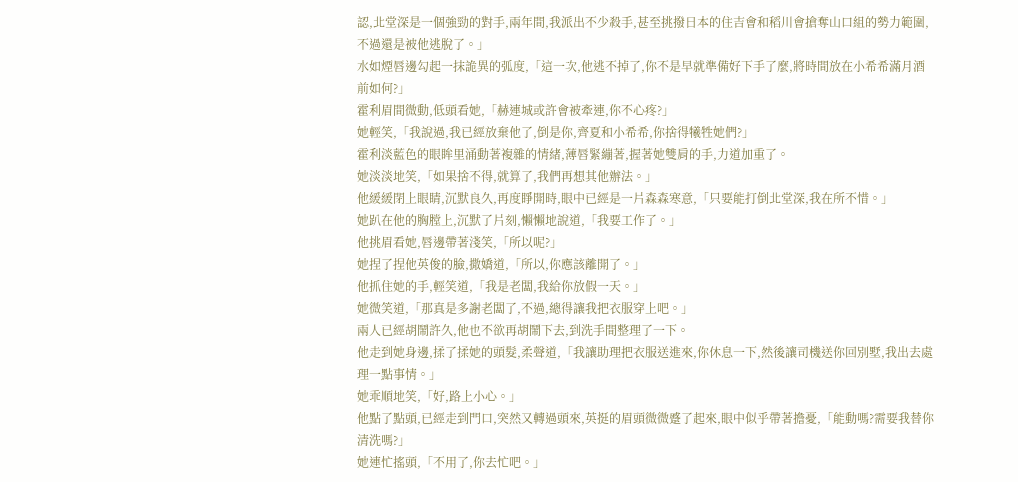認,北堂深是一個強勁的對手,兩年間,我派出不少殺手,甚至挑撥日本的住吉會和稻川會搶奪山口組的勢力範圍,不過還是被他逃脫了。」
水如煙唇邊勾起一抹詭異的弧度,「這一次,他逃不掉了,你不是早就準備好下手了麼,將時間放在小希希滿月酒前如何?」
霍利眉間微動,低頭看她,「赫連城或許會被牽連,你不心疼?」
她輕笑,「我說過,我已經放棄他了,倒是你,齊夏和小希希,你捨得犧牲她們?」
霍利淡藍色的眼眸里涌動著複雜的情緒,薄唇緊繃著,握著她雙肩的手,力道加重了。
她淡淡地笑,「如果捨不得,就算了,我們再想其他辦法。」
他緩緩閉上眼睛,沉默良久,再度睜開時,眼中已經是一片森森寒意,「只要能打倒北堂深,我在所不惜。」
她趴在他的胸膛上,沉默了片刻,懶懶地說道,「我要工作了。」
他挑眉看她,唇邊帶著淺笑,「所以呢?」
她捏了捏他英俊的臉,撒嬌道,「所以,你應該離開了。」
他抓住她的手,輕笑道,「我是老闆,我給你放假一天。」
她微笑道,「那真是多謝老闆了,不過,總得讓我把衣服穿上吧。」
兩人已經胡鬧許久,他也不欲再胡鬧下去,到洗手間整理了一下。
他走到她身邊,揉了揉她的頭髮,柔聲道,「我讓助理把衣服送進來,你休息一下,然後讓司機送你回別墅,我出去處理一點事情。」
她乖順地笑,「好,路上小心。」
他點了點頭,已經走到門口,突然又轉過頭來,英挺的眉頭微微蹙了起來,眼中似乎帶著擔憂,「能動嗎?需要我替你清洗嗎?」
她連忙搖頭,「不用了,你去忙吧。」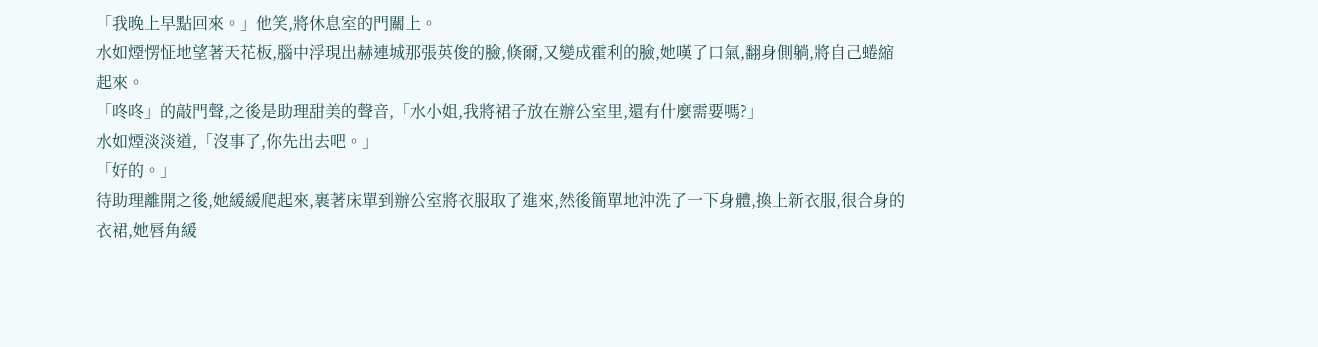「我晚上早點回來。」他笑,將休息室的門關上。
水如煙愣怔地望著天花板,腦中浮現出赫連城那張英俊的臉,倏爾,又變成霍利的臉,她嘆了口氣,翻身側躺,將自己蜷縮起來。
「咚咚」的敲門聲,之後是助理甜美的聲音,「水小姐,我將裙子放在辦公室里,還有什麼需要嗎?」
水如煙淡淡道,「沒事了,你先出去吧。」
「好的。」
待助理離開之後,她緩緩爬起來,裹著床單到辦公室將衣服取了進來,然後簡單地沖洗了一下身體,換上新衣服,很合身的衣裙,她唇角緩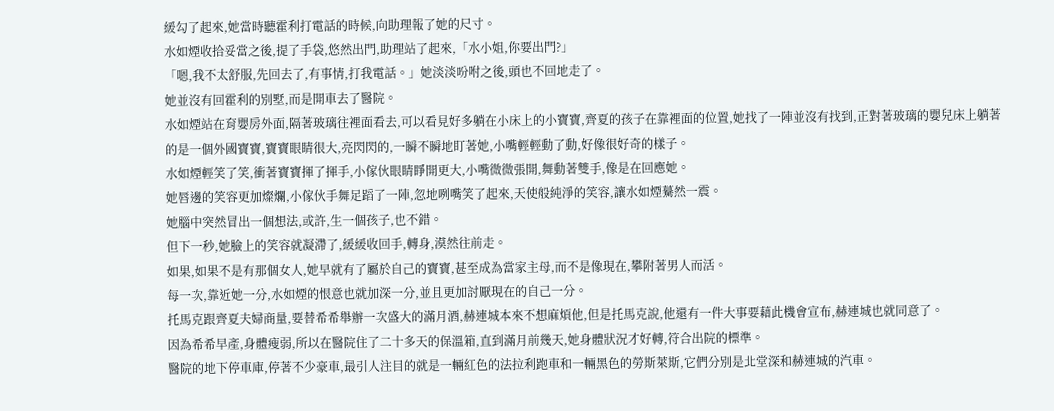緩勾了起來,她當時聽霍利打電話的時候,向助理報了她的尺寸。
水如煙收拾妥當之後,提了手袋,悠然出門,助理站了起來,「水小姐,你要出門?」
「嗯,我不太舒服,先回去了,有事情,打我電話。」她淡淡吩咐之後,頭也不回地走了。
她並沒有回霍利的別墅,而是開車去了醫院。
水如煙站在育嬰房外面,隔著玻璃往裡面看去,可以看見好多躺在小床上的小寶寶,齊夏的孩子在靠裡面的位置,她找了一陣並沒有找到,正對著玻璃的嬰兒床上躺著的是一個外國寶寶,寶寶眼睛很大,亮閃閃的,一瞬不瞬地盯著她,小嘴輕輕動了動,好像很好奇的樣子。
水如煙輕笑了笑,衝著寶寶揮了揮手,小傢伙眼睛睜開更大,小嘴微微張開,舞動著雙手,像是在回應她。
她唇邊的笑容更加燦爛,小傢伙手舞足蹈了一陣,忽地咧嘴笑了起來,天使般純淨的笑容,讓水如煙驀然一震。
她腦中突然冒出一個想法,或許,生一個孩子,也不錯。
但下一秒,她臉上的笑容就凝滯了,緩緩收回手,轉身,漠然往前走。
如果,如果不是有那個女人,她早就有了屬於自己的寶寶,甚至成為當家主母,而不是像現在,攀附著男人而活。
每一次,靠近她一分,水如煙的恨意也就加深一分,並且更加討厭現在的自己一分。
托馬克跟齊夏夫婦商量,要替希希舉辦一次盛大的滿月酒,赫連城本來不想麻煩他,但是托馬克說,他還有一件大事要藉此機會宣布,赫連城也就同意了。
因為希希早產,身體瘦弱,所以在醫院住了二十多天的保溫箱,直到滿月前幾天,她身體狀況才好轉,符合出院的標準。
醫院的地下停車庫,停著不少豪車,最引人注目的就是一輛紅色的法拉利跑車和一輛黑色的勞斯萊斯,它們分別是北堂深和赫連城的汽車。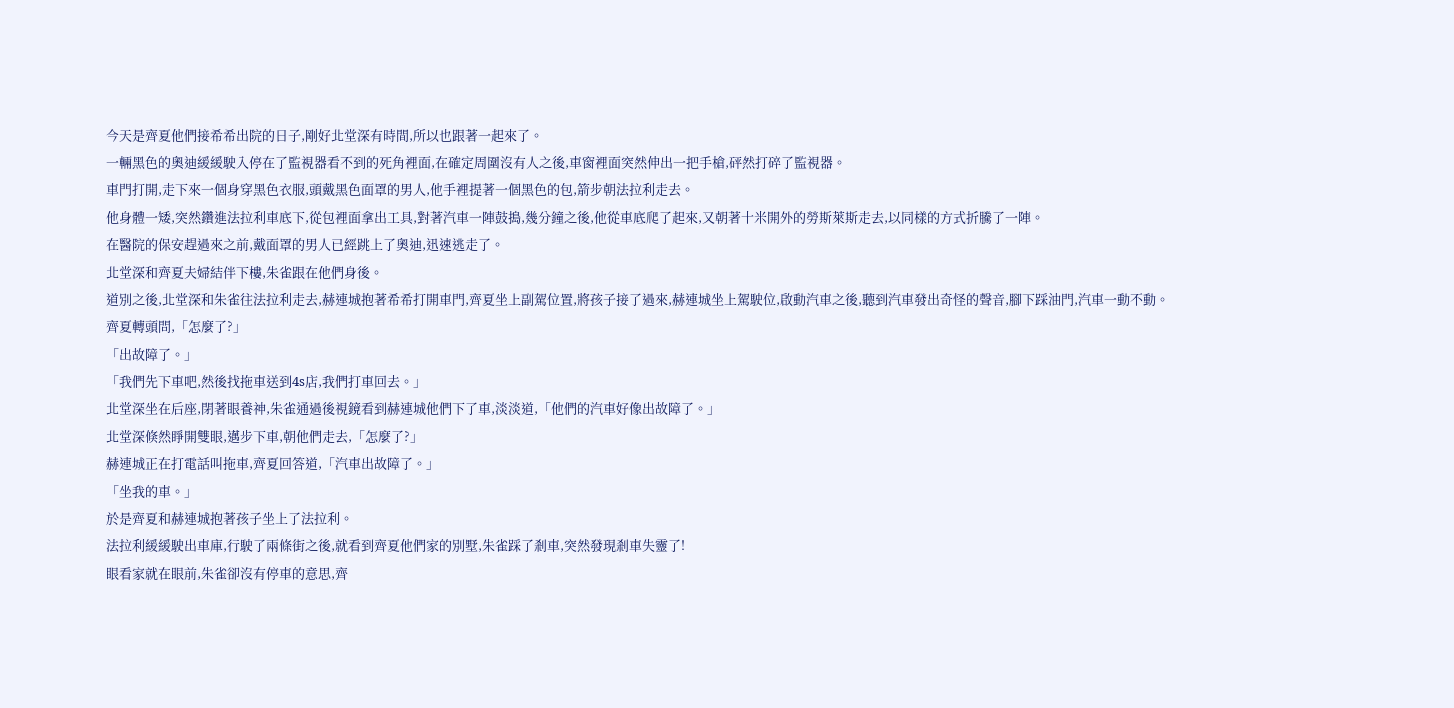今天是齊夏他們接希希出院的日子,剛好北堂深有時間,所以也跟著一起來了。
一輛黑色的奧迪緩緩駛入停在了監視器看不到的死角裡面,在確定周圍沒有人之後,車窗裡面突然伸出一把手槍,砰然打碎了監視器。
車門打開,走下來一個身穿黑色衣服,頭戴黑色面罩的男人,他手裡提著一個黑色的包,箭步朝法拉利走去。
他身體一矮,突然鑽進法拉利車底下,從包裡面拿出工具,對著汽車一陣鼓搗,幾分鐘之後,他從車底爬了起來,又朝著十米開外的勞斯萊斯走去,以同樣的方式折騰了一陣。
在醫院的保安趕過來之前,戴面罩的男人已經跳上了奧迪,迅速逃走了。
北堂深和齊夏夫婦結伴下樓,朱雀跟在他們身後。
道別之後,北堂深和朱雀往法拉利走去,赫連城抱著希希打開車門,齊夏坐上副駕位置,將孩子接了過來,赫連城坐上駕駛位,啟動汽車之後,聽到汽車發出奇怪的聲音,腳下踩油門,汽車一動不動。
齊夏轉頭問,「怎麼了?」
「出故障了。」
「我們先下車吧,然後找拖車送到4s店,我們打車回去。」
北堂深坐在后座,閉著眼養神,朱雀通過後視鏡看到赫連城他們下了車,淡淡道,「他們的汽車好像出故障了。」
北堂深倏然睜開雙眼,邁步下車,朝他們走去,「怎麼了?」
赫連城正在打電話叫拖車,齊夏回答道,「汽車出故障了。」
「坐我的車。」
於是齊夏和赫連城抱著孩子坐上了法拉利。
法拉利緩緩駛出車庫,行駛了兩條街之後,就看到齊夏他們家的別墅,朱雀踩了剎車,突然發現剎車失靈了!
眼看家就在眼前,朱雀卻沒有停車的意思,齊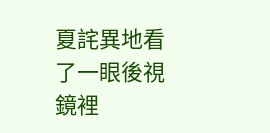夏詫異地看了一眼後視鏡裡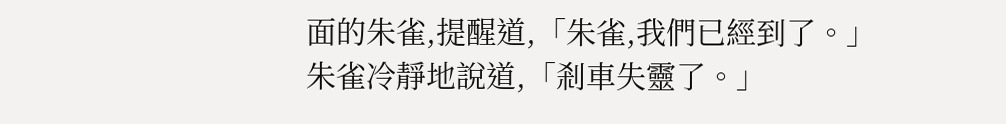面的朱雀,提醒道,「朱雀,我們已經到了。」
朱雀冷靜地說道,「剎車失靈了。」